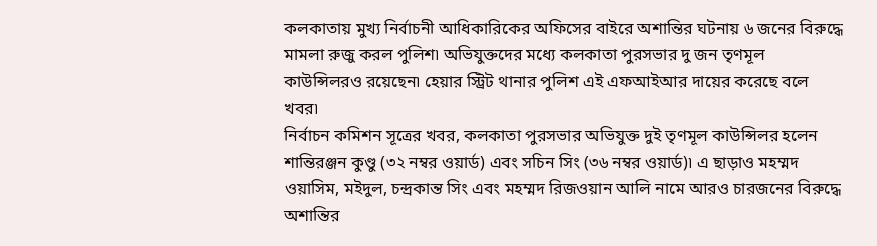কলকাতায় মুখ্য নির্বাচনী আধিকারিকের অফিসের বাইরে অশান্তির ঘটনায় ৬ জনের বিরুদ্ধে মামলা রুজু করল পুলিশ৷ অভিযুক্তদের মধ্যে কলকাতা পুরসভার দু জন তৃণমূল কাউন্সিলরও রয়েছেন৷ হেয়ার স্ট্রিট থানার পুলিশ এই এফআইআর দায়ের করেছে বলে খবর৷
নির্বাচন কমিশন সূত্রের খবর, কলকাতা পুরসভার অভিযুক্ত দুই তৃণমূল কাউন্সিলর হলেন শান্তিরঞ্জন কুণ্ডু (৩২ নম্বর ওয়ার্ড) এবং সচিন সিং (৩৬ নম্বর ওয়ার্ড)৷ এ ছাড়াও মহম্মদ ওয়াসিম, মইদুল, চন্দ্রকান্ত সিং এবং মহম্মদ রিজওয়ান আলি নামে আরও চারজনের বিরুদ্ধে অশান্তির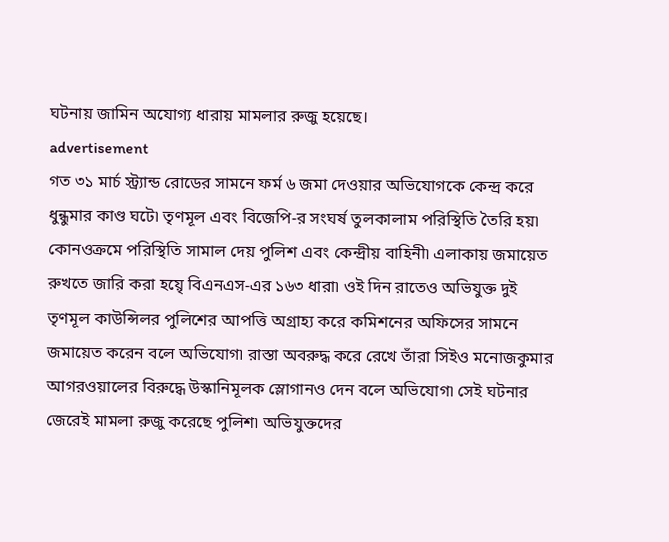ঘটনায় জামিন অযোগ্য ধারায় মামলার রুজু হয়েছে।
advertisement
গত ৩১ মার্চ স্ট্র্যান্ড রোডের সামনে ফর্ম ৬ জমা দেওয়ার অভিযোগকে কেন্দ্র করে ধুন্ধুমার কাণ্ড ঘটে৷ তৃণমূল এবং বিজেপি-র সংঘর্ষ তুলকালাম পরিস্থিতি তৈরি হয়৷ কোনওক্রমে পরিস্থিতি সামাল দেয় পুলিশ এবং কেন্দ্রীয় বাহিনী৷ এলাকায় জমায়েত রুখতে জারি করা হয়েৃ বিএনএস-এর ১৬৩ ধারা৷ ওই দিন রাতেও অভিযুক্ত দুই তৃণমূল কাউন্সিলর পুলিশের আপত্তি অগ্রাহ্য করে কমিশনের অফিসের সামনে জমায়েত করেন বলে অভিযোগ৷ রাস্তা অবরুদ্ধ করে রেখে তাঁরা সিইও মনোজকুমার আগরওয়ালের বিরুদ্ধে উস্কানিমূলক স্লোগানও দেন বলে অভিযোগ৷ সেই ঘটনার জেরেই মামলা রুজু করেছে পুলিশ৷ অভিযুক্তদের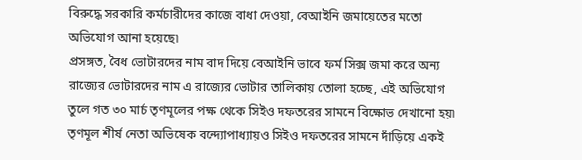বিরুদ্ধে সরকারি কর্মচারীদের কাজে বাধা দেওয়া, বেআইনি জমায়েতের মতো অভিযোগ আনা হয়েছে৷
প্রসঙ্গত, বৈধ ভোটারদের নাম বাদ দিয়ে বেআইনি ভাবে ফর্ম সিক্স জমা করে অন্য রাজ্যের ভোটারদের নাম এ রাজ্যের ভোটার তালিকায় তোলা হচ্ছে, এই অভিযোগ তুলে গত ৩০ মার্চ তৃণমূলের পক্ষ থেকে সিইও দফতরের সামনে বিক্ষোভ দেখানো হয়৷ তৃণমূল শীর্ষ নেতা অভিষেক বন্দ্যোপাধ্যায়ও সিইও দফতরের সামনে দাঁড়িয়ে একই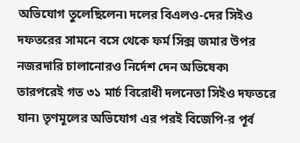অভিযোগ তুলেছিলেন৷ দলের বিএলও-দের সিইও দফতরের সামনে বসে থেকে ফর্ম সিক্স জমার উপর নজরদারি চালানোরও নির্দেশ দেন অভিষেক৷
তারপরেই গত ৩১ মার্চ বিরোধী দলনেতা সিইও দফতরে যান৷ তৃণমূলের অভিযোগ এর পরই বিজেপি-র পূর্ব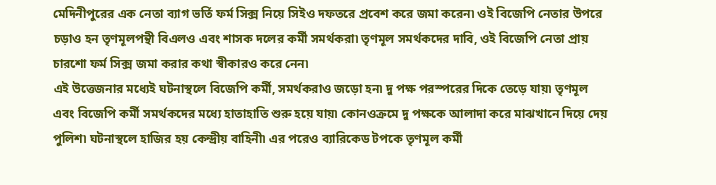মেদিনীপুরের এক নেতা ব্যাগ ভর্তি ফর্ম সিক্স নিয়ে সিইও দফতরে প্রবেশ করে জমা করেন৷ ওই বিজেপি নেতার উপরে চড়াও হন তৃণমূলপন্থী বিএলও এবং শাসক দলের কর্মী সমর্থকরা৷ তৃণমূল সমর্থকদের দাবি, ওই বিজেপি নেতা প্রায় চারশো ফর্ম সিক্স জমা করার কথা স্বীকারও করে নেন৷
এই উত্তেজনার মধ্যেই ঘটনাস্থলে বিজেপি কর্মী, সমর্থকরাও জড়ো হন৷ দু পক্ষ পরস্পরের দিকে তেড়ে যায়৷ তৃণমূল এবং বিজেপি কর্মী সমর্থকদের মধ্যে হাতাহাতি শুরু হয়ে যায়৷ কোনওক্রমে দু পক্ষকে আলাদা করে মাঝখানে দিয়ে দেয় পুলিশ৷ ঘটনাস্থলে হাজির হয় কেন্দ্রীয় বাহিনী৷ এর পরেও ব্যারিকেড টপকে তৃণমূল কর্মী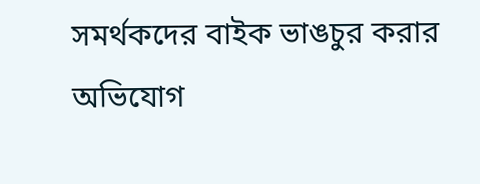সমর্থকদের বাইক ভাঙচুর করার অভিযোগ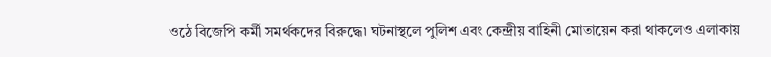ওঠে বিজেপি কর্মী সমর্থকদের বিরুদ্ধে৷ ঘটনাস্থলে পুলিশ এবং কেন্দ্রীয় বাহিনী মোতায়েন করা থাকলেও এলাকায়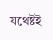যথেষ্টই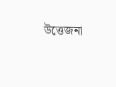উত্তেজনা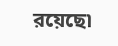রয়েছে৷